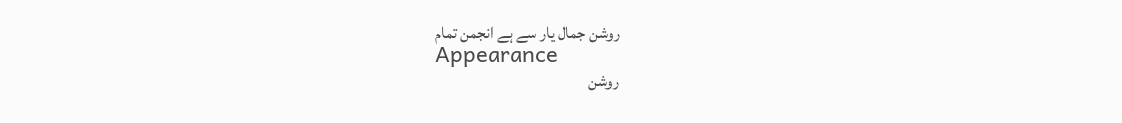روشن جمال یار سے ہے انجمن تمام
Appearance
روشن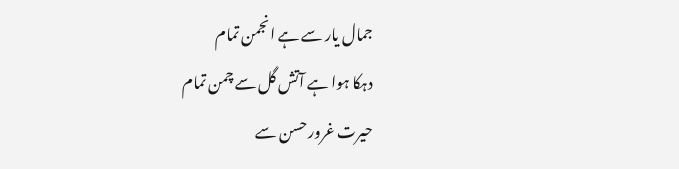جمال یار سے ہے انجمن تمام
دہکا ہوا ہے آتش گل سے چمن تمام
حیرت غرور حسن سے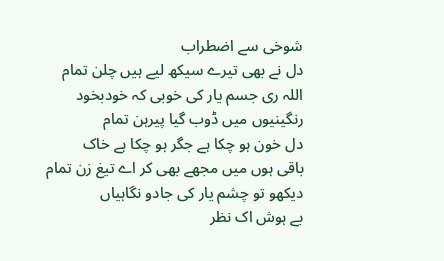شوخی سے اضطراب
دل نے بھی تیرے سیکھ لیے ہیں چلن تمام
اللہ ری جسم یار کی خوبی کہ خودبخود
رنگینیوں میں ڈوب گیا پیرہن تمام
دل خون ہو چکا ہے جگر ہو چکا ہے خاک
باقی ہوں میں مجھے بھی کر اے تیغ زن تمام
دیکھو تو چشم یار کی جادو نگاہیاں
بے ہوش اک نظر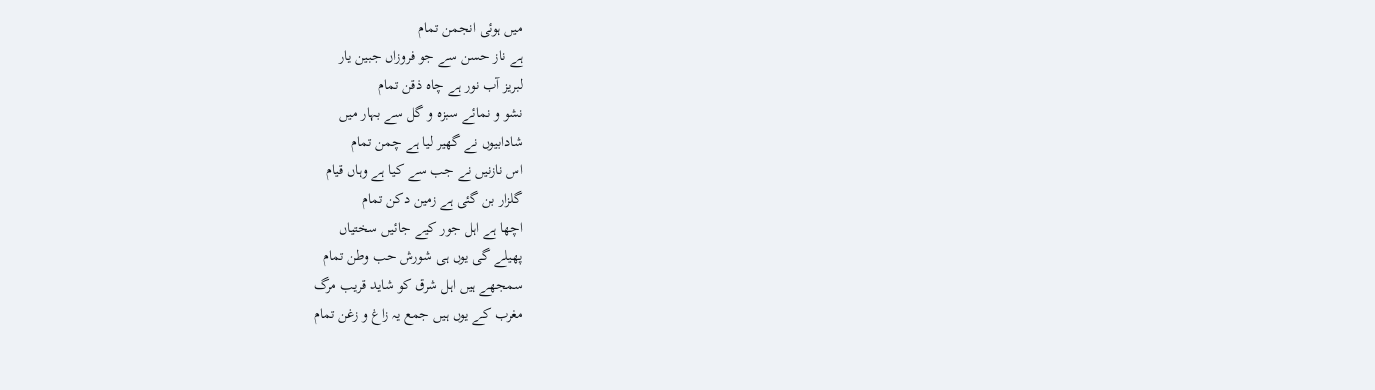میں ہوئی انجمن تمام
ہے ناز حسن سے جو فروزاں جبین یار
لبریز آب نور ہے چاہ ذقن تمام
نشو و نمائے سبزہ و گل سے بہار میں
شادابیوں نے گھیر لیا ہے چمن تمام
اس نازنیں نے جب سے کیا ہے وہاں قیام
گلزار بن گئی ہے زمین دکن تمام
اچھا ہے اہل جور کیے جائیں سختیاں
پھیلے گی یوں ہی شورش حب وطن تمام
سمجھے ہیں اہل شرق کو شاید قریب مرگ
مغرب کے یوں ہیں جمع یہ زاغ و زغن تمام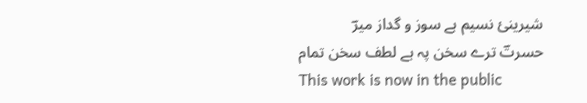شیرینئ نسیم ہے سوز و گداز میرؔ
حسرتؔ ترے سخن پہ ہے لطف سخن تمام
This work is now in the public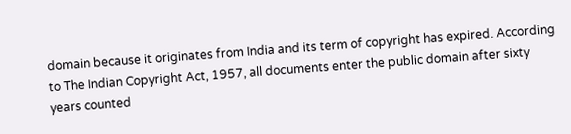domain because it originates from India and its term of copyright has expired. According to The Indian Copyright Act, 1957, all documents enter the public domain after sixty years counted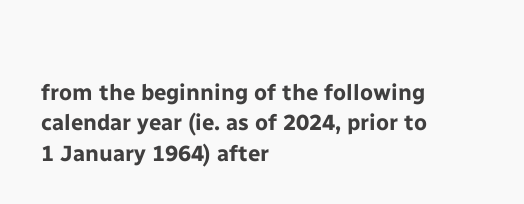from the beginning of the following calendar year (ie. as of 2024, prior to 1 January 1964) after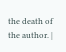the death of the author. |